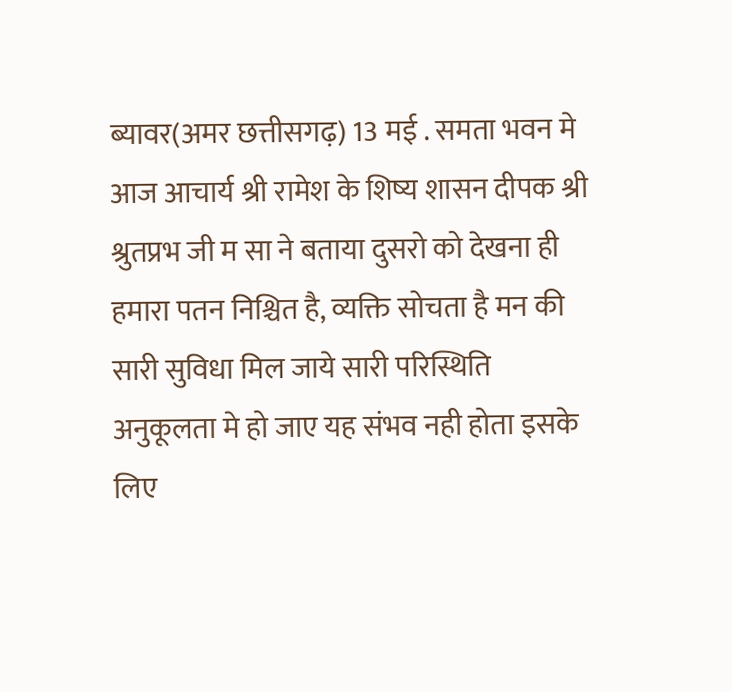ब्यावर(अमर छत्तीसगढ़) 13 मई . समता भवन मे आज आचार्य श्री रामेश के शिष्य शासन दीपक श्री श्रुतप्रभ जी म सा ने बताया दुसरो को देखना ही हमारा पतन निश्चित है, व्यक्ति सोचता है मन की सारी सुविधा मिल जाये सारी परिस्थिति अनुकूलता मे हो जाए यह संभव नही होता इसके लिए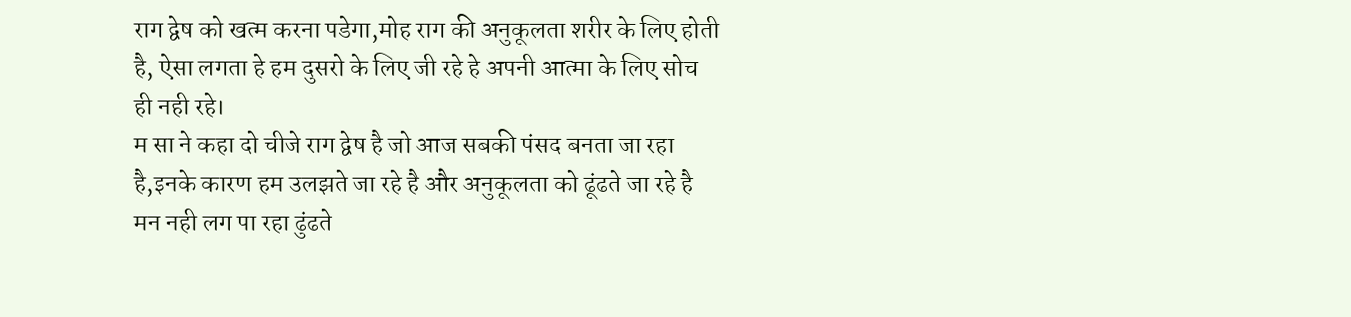राग द्वेष को खत्म करना पडेगा,मोह राग की अनुकूलता शरीर के लिए होती है, ऐसा लगता हे हम दुसरो के लिए जी रहे हे अपनी आत्मा के लिए सोच ही नही रहे।
म सा ने कहा दो चीजे राग द्वेष है जो आज सबकी पंसद बनता जा रहा है,इनके कारण हम उलझते जा रहे है और अनुकूलता को ढूंढते जा रहे है मन नही लग पा रहा ढुंढते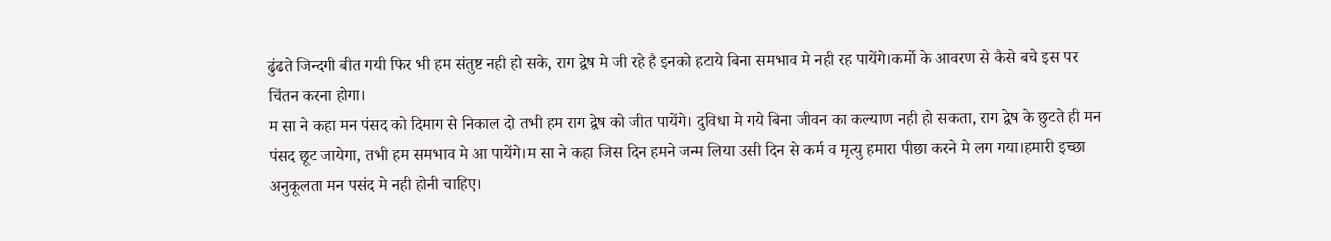ढुंढते जिन्दगी बीत गयी फिर भी हम संतुष्ट नही हो सके, राग द्वेष मे जी रहे है इनको हटाये बिना समभाव मे नही रह पायेंगे।कर्मो के आवरण से कैसे बचे इस पर चिंतन करना होगा।
म सा ने कहा मन पंसद को दिमाग से निकाल दो तभी हम राग द्वेष को जीत पायेंगे। दुविधा मे गये बिना जीवन का कल्याण नही हो सकता, राग द्वेष के छुटते ही मन पंसद छूट जायेगा, तभी हम समभाव मे आ पायेंगे।म सा ने कहा जिस दिन हमने जन्म लिया उसी दिन से कर्म व मृत्यु हमारा पीछा करने मे लग गया।हमारी इच्छा अनुकूलता मन पसंद मे नही होनी चाहिए।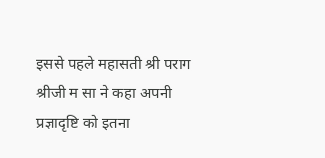इससे पहले महासती श्री पराग श्रीजी म सा ने कहा अपनी प्रज्ञादृष्टि को इतना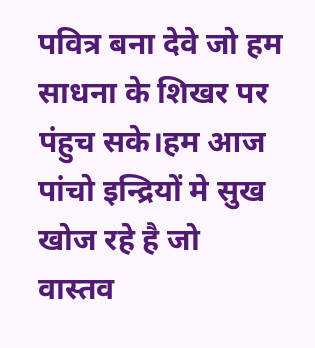पवित्र बना देवे जो हम साधना के शिखर पर पंहुच सके।हम आज पांचो इन्द्रियों मे सुख खोज रहे है जो वास्तव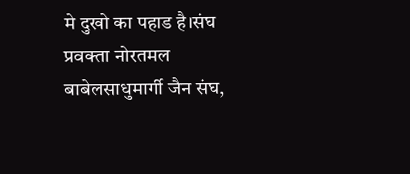मे दुखो का पहाड है।संघ प्रवक्ता नोरतमल बाबेलसाधुमार्गी जैन संघ,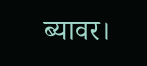ब्यावर।